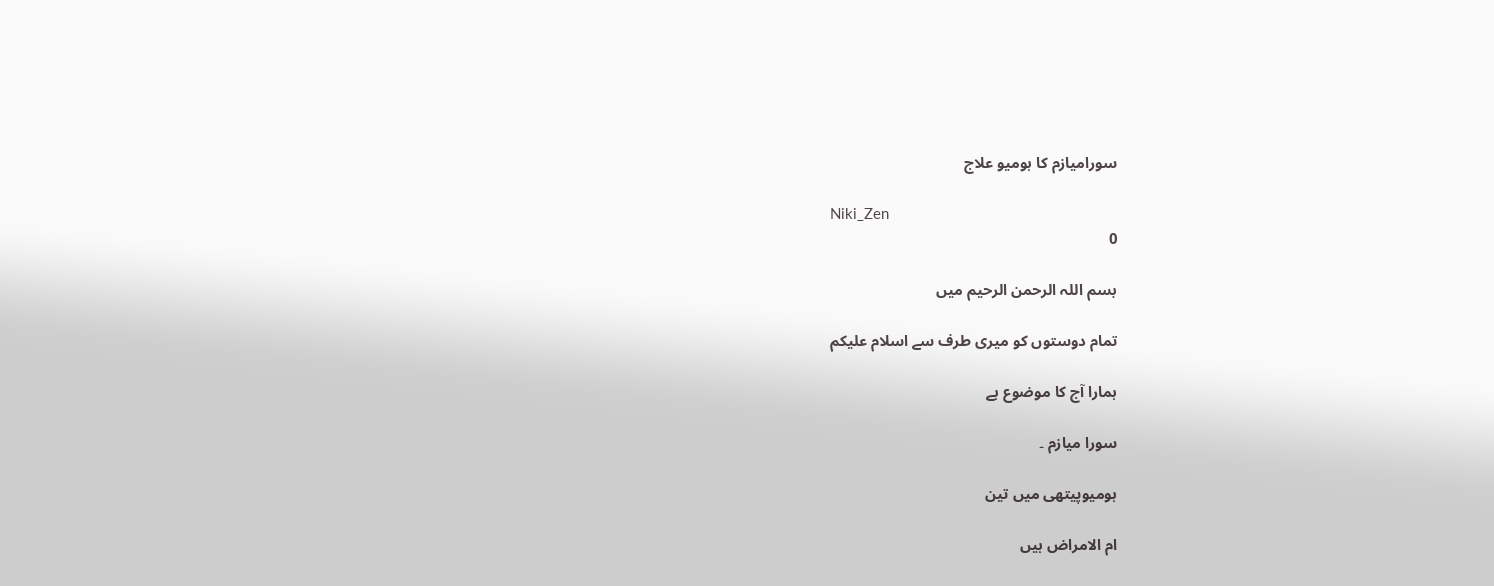سورامیازم کا ہومیو علاج

Niki_Zen
0

بسم اللہ الرحمن الرحیم میں

تمام دوستوں کو میری طرف سے اسلام علیکم

ہمارا آج کا موضوع ہے

سورا میازم ۔

ہومیوپیتھی میں تین

ام الامراض ہیں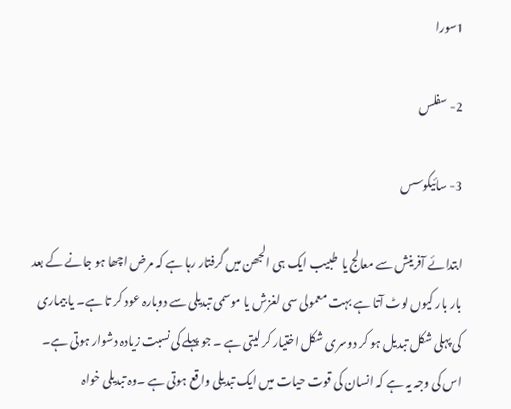1سورا

2- سفلس

3- سائیکوسس

ابتدائے آفرینش سے معالج یا  طبیب ایک ہی الجھن میں گرفتار رہا ہے کہ مرض اچھا ہو جانے کے بعد بار بار کیوں لوٹ آتا ہے بہت معمولی سی لغزش یا موسمی تبدیلی سے دوبارہ عود کر تا ہے۔ یا بیماری کی پہلی شکل تبدیل ہو کر دوسری شکل اختیار کر لیتی ہے ۔ جو پہلے کی نسبت زیادہ دشوار ہوتی ہے۔ اس کی وجہ یہ ہے کہ انسان کی قوت حیات میں ایک تبدیلی واقع ہوتی ہے ۔وہ تبدیلی خواہ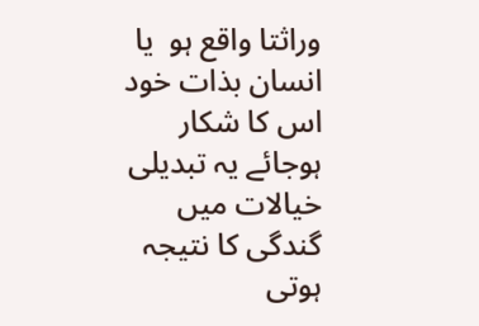وراثتا واقع ہو  یا انسان بذات خود اس کا شکار ہوجائے یہ تبدیلی خیالات میں گندگی کا نتیجہ ہوتی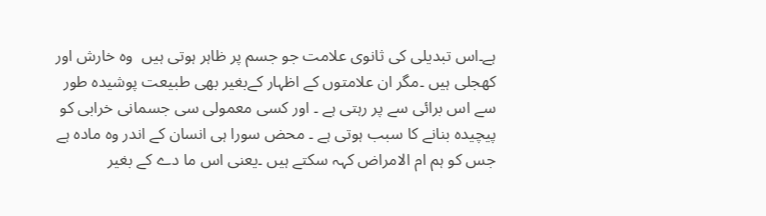ہے۔اس تبدیلی کی ثانوی علامت جو جسم پر ظاہر ہوتی ہیں  وہ خارش اور کھجلی ہیں ۔مگر ان علامتوں کے اظہار کےبغیر بھی طبیعت پوشیدہ طور سے اس برائی سے پر رہتی ہے ۔ اور کسی معمولی سی جسمانی خرابی کو پیچیدہ بنانے کا سبب ہوتی ہے ۔ محض سورا ہی انسان کے اندر وہ مادہ ہے  جس کو ہم ام الامراض کہہ سکتے ہیں ۔یعنی اس ما دے کے بغیر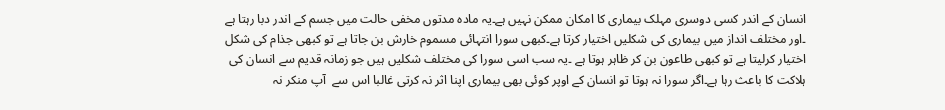انسان کے اندر کسی دوسری مہلک بیماری کا امکان ممکن نہیں ہے۔یہ مادہ مدتوں مخفی حالت میں جسم کے اندر دبا رہتا ہے ۔اور مختلف انداز میں بیماری کی شکلیں اختیار کرتا ہے۔کبھی سورا انتہائی مسموم خارش بن جاتا ہے تو کبھی جذام کی شکل اختیار کرلیتا ہے تو کبھی طاعون بن کر ظاہر ہوتا ہے ۔یہ سب اسی سورا کی مختلف شکلیں ہیں جو زمانہ قدیم سے انسان کی ہلاکت کا باعث رہا ہے۔اگر سورا نہ ہوتا تو انسان کے اوپر کوئی بھی بیماری اپنا اثر نہ کرتی غالبا اس سے  آپ منکر نہ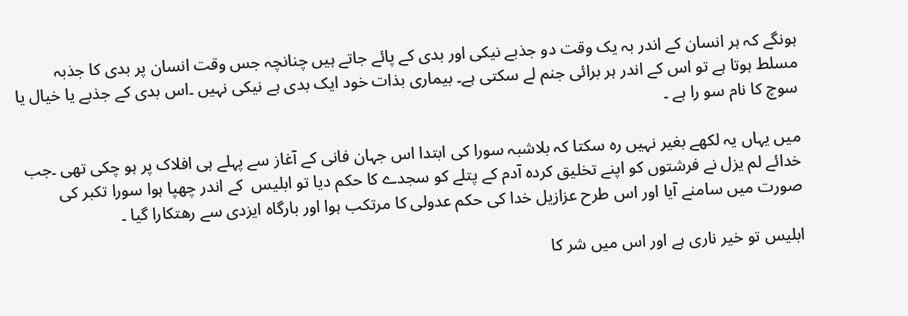ہونگے کہ ہر انسان کے اندر بہ یک وقت دو جذبے نیکی اور بدی کے پائے جاتے ہیں چنانچہ جس وقت انسان پر بدی کا جذبہ مسلط ہوتا ہے تو اس کے اندر ہر برائی جنم لے سکتی ہے۔ بیماری بذات خود ایک بدی ہے نیکی نہیں ۔اس بدی کے جذبے یا خیال یا سوچ کا نام سو را ہے ۔

میں یہاں یہ لکھے بغیر نہیں رہ سکتا کہ بلاشبہ سورا کی ابتدا اس جہان فانی کے آغاز سے پہلے ہی افلاک پر ہو چکی تھی ۔جب خدائے لم یزل نے فرشتوں کو اپنے تخلیق کردہ آدم کے پتلے کو سجدے کا حکم دیا تو ابلیس  کے اندر چھپا ہوا سورا تکبر کی صورت میں سامنے آیا اور اس طرح عزازیل خدا کی حکم عدولی کا مرتکب ہوا اور بارگاہ ایزدی سے رھتکارا گیا ۔

ابلیس تو خیر ناری ہے اور اس میں شر کا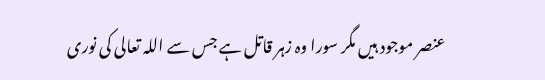عنصر موجود ہیں مگر سورا وہ زہر قاتل ہے جس سے اللہ تعالی کی نوری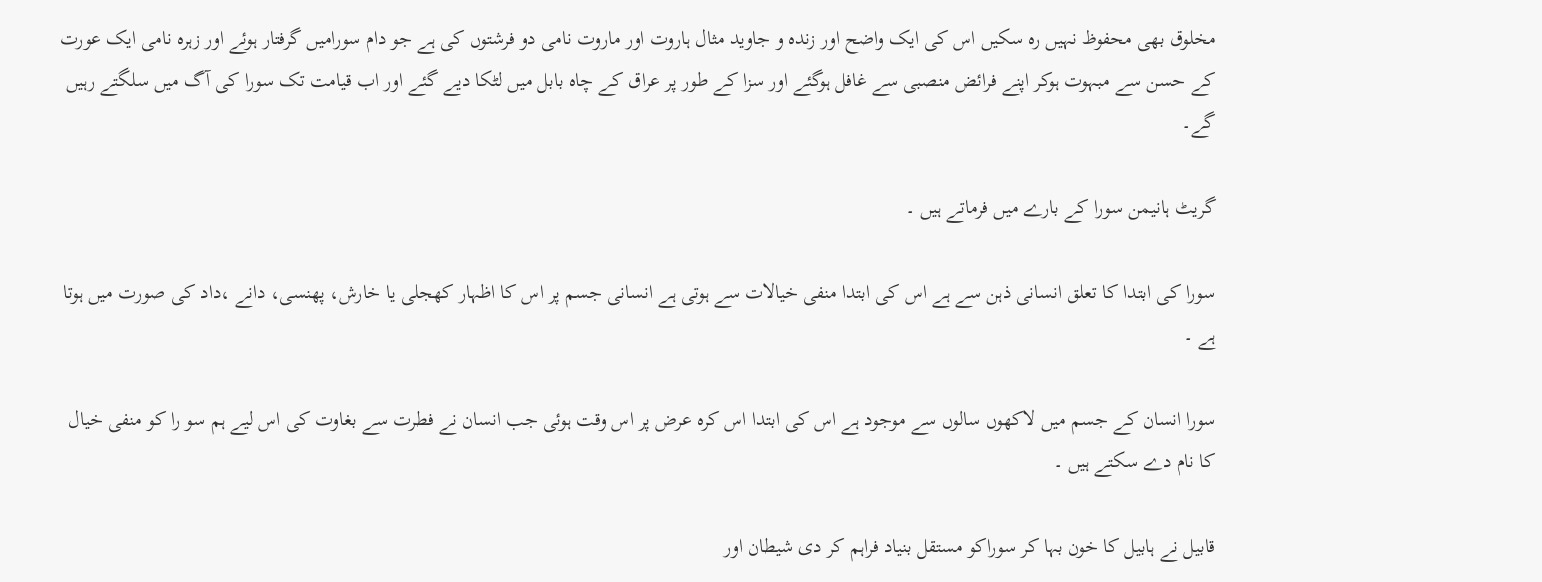مخلوق بھی محفوظ نہیں رہ سکیں اس کی ایک واضح اور زندہ و جاوید مثال ہاروت اور ماروت نامی دو فرشتوں کی ہے جو دام سورامیں گرفتار ہوئے اور زہرہ نامی ایک عورت کے حسن سے مبہوت ہوکر اپنے فرائض منصبی سے غافل ہوگئے اور سزا کے طور پر عراق کے چاہ بابل میں لٹکا دیے گئے اور اب قیامت تک سورا کی آگ میں سلگتے رہیں گے۔

گریٹ ہانیمن سورا کے بارے میں فرماتے ہیں ۔

سورا کی ابتدا کا تعلق انسانی ذہن سے ہے اس کی ابتدا منفی خیالات سے ہوتی ہے انسانی جسم پر اس کا اظہار کھجلی یا خارش، پھنسی، دانے ،داد کی صورت میں ہوتا ہے ۔

سورا انسان کے جسم میں لاکھوں سالوں سے موجود ہے اس کی ابتدا اس کرہ عرض پر اس وقت ہوئی جب انسان نے فطرت سے بغاوت کی اس لیے ہم سو را کو منفی خیال کا نام دے سکتے ہیں ۔

قابیل نے ہابیل کا خون بہا کر سوراکو مستقل بنیاد فراہم کر دی شیطان اور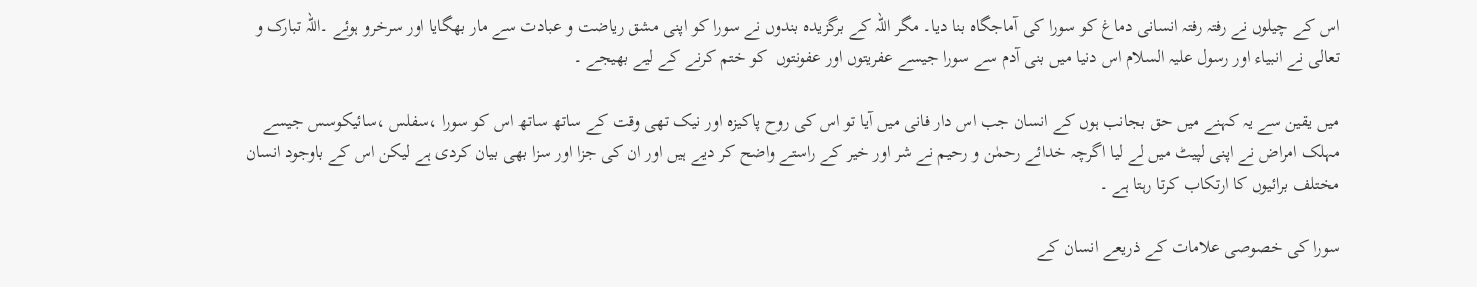اس کے چیلوں نے رفتہ رفتہ انسانی دماغ کو سورا کی آماجگاہ بنا دیا۔ مگر اللہ کے برگزیدہ بندوں نے سورا کو اپنی مشق ریاضت و عبادت سے مار بھگایا اور سرخرو ہوئے ۔اللہ تبارک و تعالی نے انبیاء اور رسول علیہ السلام اس دنیا میں بنی آدم سے سورا جیسے عفریتوں اور عفونتوں  کو ختم کرنے کے لیے بھیجے ۔

میں یقین سے یہ کہنے میں حق بجانب ہوں کے انسان جب اس دار فانی میں آیا تو اس کی روح پاکیزہ اور نیک تھی وقت کے ساتھ ساتھ اس کو سورا ،سفلس ،سائیکوسس جیسے مہلک امراض نے اپنی لپیٹ میں لے لیا اگرچہ خدائے رحمٰن و رحیم نے شر اور خیر کے راستے واضح کر دیے ہیں اور ان کی جزا اور سزا بھی بیان کردی ہے لیکن اس کے باوجود انسان مختلف برائیوں کا ارتکاب کرتا رہتا ہے ۔

سورا کی خصوصی علامات کے ذریعے انسان کے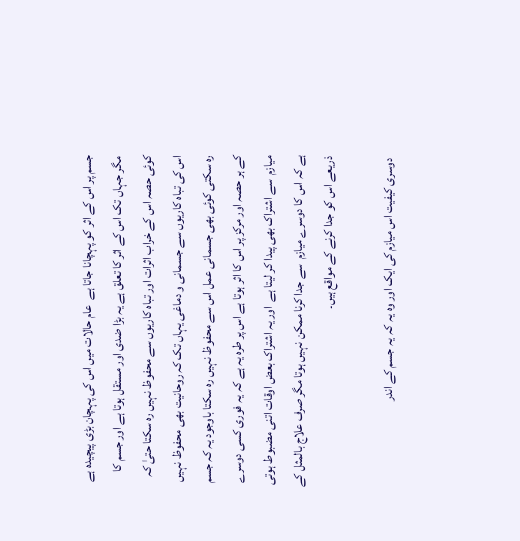جسم پر اس کے اثر کو پہچانا جاتا ہے  عام حالات میں اس کی پہچان بڑی پیچیدہ ہے مگر جہاں تک اس کے اثر کا تعلق ہے یہ بڑا ضدی اور مستقل ہوتا ہے اور جسم کا کوئی حصہ اس کے خراب اثرات اور تباہ کاریوں سے محفوظ نہیں رہ سکتا حتیٰ کہ اس کی تباہ کاریوں سے جسمانی و دماغی یہاں تک کہ روحانیت بھی محفوظ نہیں رہ سکتی کوئی بھی جسمانی عمل اس سے محفوظ نہیں رہ سکتا باوجود یہ کہ جسم کے ہر حصہ اور مرکز پر اس کا اثر ہوتا ہے اس پر طرہ یہ ہے کہ یہ فوری کسی دوسرے میازم  سے اشتراک بھی پیدا کر لیتا ہے  اور یہ اشتراک بعض اوقات اتنی مضبوط ہوتی ہے کہ اس کا دوسرے میازم  سے جدا کرنا ممکن نہیں ہوتا مگر صرف علاج بالمثل کے ذریعے اس کو جدا کرنے کے مواقع ہیں۔

 دوسری کیفیت اس میازم کی ایک اور وہ یہ کہ یہ جسم کے اندر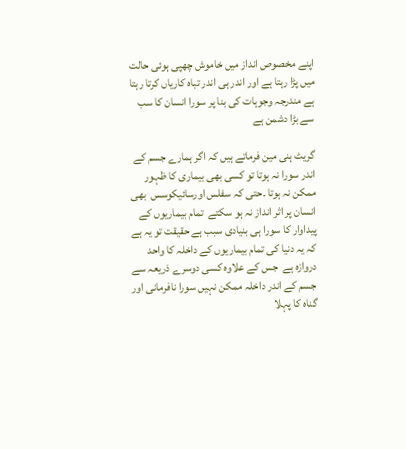اپنے مخصوص انداز میں خاموش چھپی ہوئی حالت میں پڑا رہتا ہے اور اندر ہی اندر تباہ کاریاں کرتا رہتا ہے مندرجہ وجوہات کی بنا پر سورا انسان کا سب سے بڑا دشمن ہے

گریٹ ہنی مین فرماتے ہیں کہ اگر ہمارے جسم کے اندر سورا نہ ہوتا تو کسی بھی بیماری کا ظہور ممکن نہ ہوتا ۔حتی کہ سفلس اورسائیکوسس  بھی انسان پر اثر انداز نہ ہو سکتے  تمام بیماریوں کے پیداوار کا سورا ہی بنیادی سبب ہے حقیقت تو یہ ہے کہ یہ دنیا کی تمام بیماریوں کے داخلہ کا واحد دروازہ ہے  جس کے علاوہ کسی دوسرے ذریعہ سے جسم کے اندر داخلہ ممکن نہیں سورا نافرمانی اور گناہ کا پہلا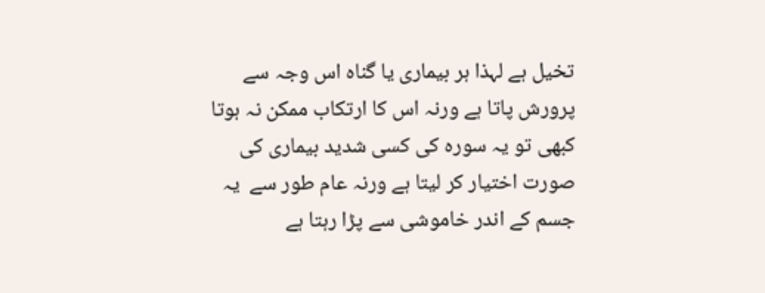تخیل ہے لہذا ہر بیماری یا گناہ اس وجہ سے پرورش پاتا ہے ورنہ اس کا ارتکاب ممکن نہ ہوتا کبھی تو یہ سورہ کی کسی شدید بیماری کی صورت اختیار کر لیتا ہے ورنہ عام طور سے  یہ جسم کے اندر خاموشی سے پڑا رہتا ہے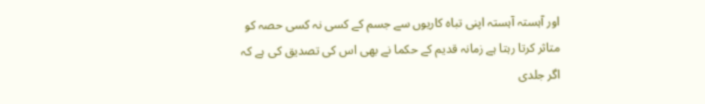اور آہستہ آہستہ اپنی تباہ کاریوں سے جسم کے کسی نہ کسی حصہ کو متاثر کرتا رہتا ہے زمانہ قدیم کے حکما نے بھی اس کی تصدیق کی ہے کہ اگر جلدی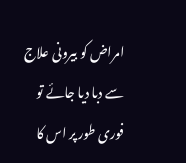امراض کو بیرونی علاج سے دبا دیا جائے تو فوری طور پر اس کا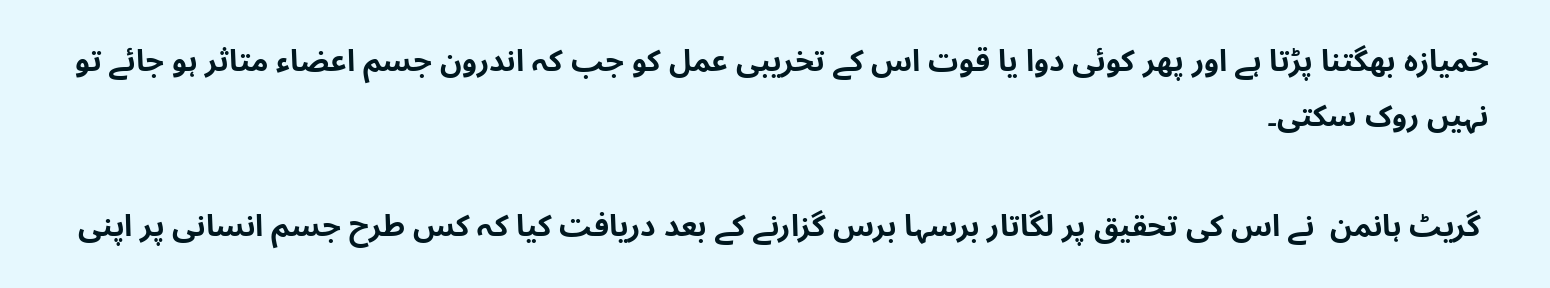خمیازہ بھگتنا پڑتا ہے اور پھر کوئی دوا یا قوت اس کے تخریبی عمل کو جب کہ اندرون جسم اعضاء متاثر ہو جائے تو نہیں روک سکتی۔

 گریٹ ہانمن  نے اس کی تحقیق پر لگاتار برسہا برس گزارنے کے بعد دریافت کیا کہ کس طرح جسم انسانی پر اپنی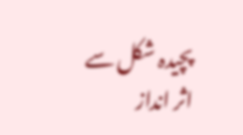پچیدہ شکل سے اثر انداز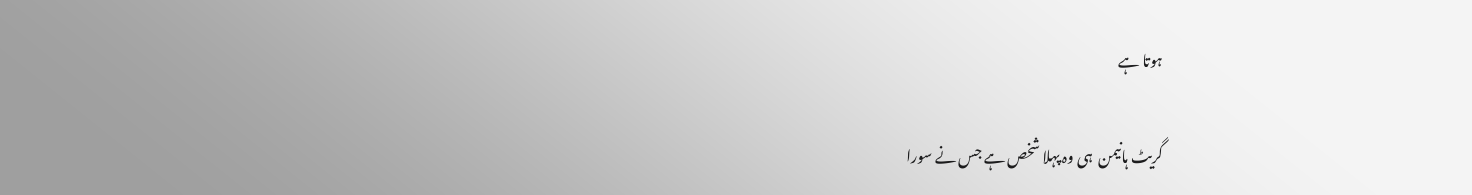ہوتا ہے

گریٹ ہانیمن  ہی وہ پہلا شخص ہے جس نے سورا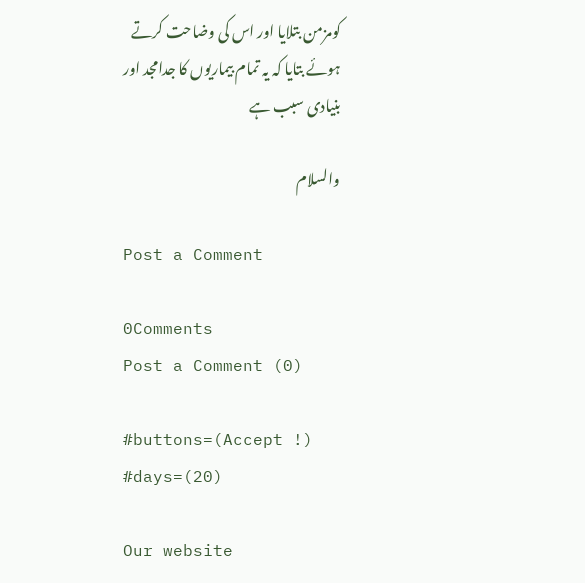کومزمن بتلایا اور اس کی وضاحت کرتے ہوئے بتایا کہ یہ تمام بیماریوں کا جدامجد اور بنیادی سبب ہے

والسلام

Post a Comment

0Comments
Post a Comment (0)

#buttons=(Accept !) #days=(20)

Our website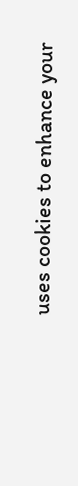uses cookies to enhance your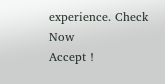experience. Check Now
Accept !